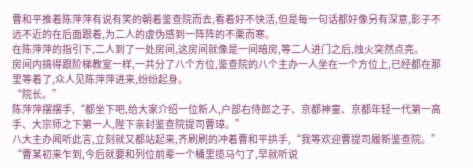曹和平推着陈萍萍有说有笑的朝着鉴查院而去,看着好不快活,但是每一句话都好像另有深意,影子不远不近的在后面跟着,为二人的虚伪感到一阵阵的不栗而寒。
在陈萍萍的指引下,二人到了一处房间,这房间就像是一间暗房,等二人进门之后,烛火突然点亮。
房间内搞得跟阶梯教室一样,一共分了八个方位,鉴查院的八个主办一人坐在一个方位上,已经都在那里等着了,众人见陈萍萍进来,纷纷起身。
“院长。”
陈萍萍摆摆手,“都坐下吧,给大家介绍一位新人,户部右侍郎之子、京都神童、京都年轻一代第一高手、大宗师之下第一人,陛下亲封鉴查院提司曹璋。”
八大主办闻听此言,立刻就又都站起来,齐刷刷的冲着曹和平拱手,“我等欢迎曹提司履新鉴查院。”
“曹某初来乍到,今后就要和列位前辈一个桶里揽马勺了,早就听说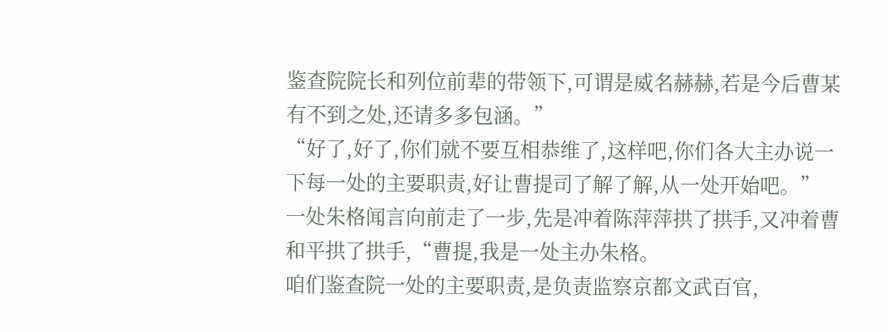鉴查院院长和列位前辈的带领下,可谓是威名赫赫,若是今后曹某有不到之处,还请多多包涵。”
“好了,好了,你们就不要互相恭维了,这样吧,你们各大主办说一下每一处的主要职责,好让曹提司了解了解,从一处开始吧。”
一处朱格闻言向前走了一步,先是冲着陈萍萍拱了拱手,又冲着曹和平拱了拱手,“曹提,我是一处主办朱格。
咱们鉴查院一处的主要职责,是负责监察京都文武百官,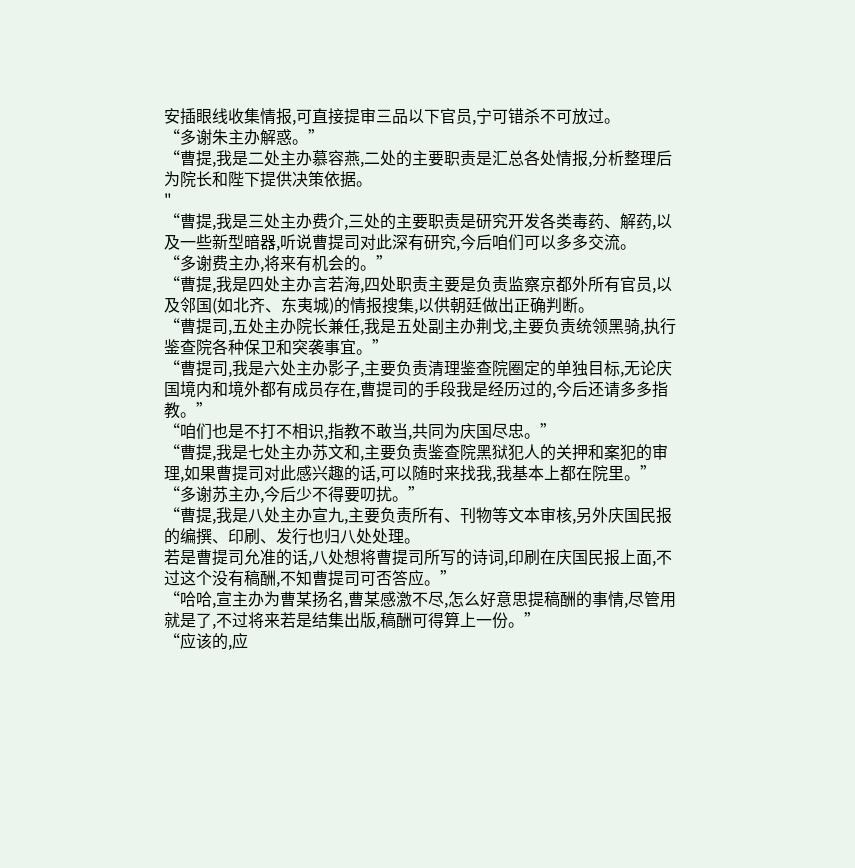安插眼线收集情报,可直接提审三品以下官员,宁可错杀不可放过。
“多谢朱主办解惑。”
“曹提,我是二处主办慕容燕,二处的主要职责是汇总各处情报,分析整理后为院长和陛下提供决策依据。
"
“曹提,我是三处主办费介,三处的主要职责是研究开发各类毒药、解药,以及一些新型暗器,听说曹提司对此深有研究,今后咱们可以多多交流。
“多谢费主办,将来有机会的。”
“曹提,我是四处主办言若海,四处职责主要是负责监察京都外所有官员,以及邻国(如北齐、东夷城)的情报搜集,以供朝廷做出正确判断。
“曹提司,五处主办院长兼任,我是五处副主办荆戈,主要负责统领黑骑,执行鉴查院各种保卫和突袭事宜。”
“曹提司,我是六处主办影子,主要负责清理鉴查院圈定的单独目标,无论庆国境内和境外都有成员存在,曹提司的手段我是经历过的,今后还请多多指教。”
“咱们也是不打不相识,指教不敢当,共同为庆国尽忠。”
“曹提,我是七处主办苏文和,主要负责鉴查院黑狱犯人的关押和案犯的审理,如果曹提司对此感兴趣的话,可以随时来找我,我基本上都在院里。”
“多谢苏主办,今后少不得要叨扰。”
“曹提,我是八处主办宣九,主要负责所有、刊物等文本审核,另外庆国民报的编撰、印刷、发行也归八处处理。
若是曹提司允准的话,八处想将曹提司所写的诗词,印刷在庆国民报上面,不过这个没有稿酬,不知曹提司可否答应。”
“哈哈,宣主办为曹某扬名,曹某感激不尽,怎么好意思提稿酬的事情,尽管用就是了,不过将来若是结集出版,稿酬可得算上一份。”
“应该的,应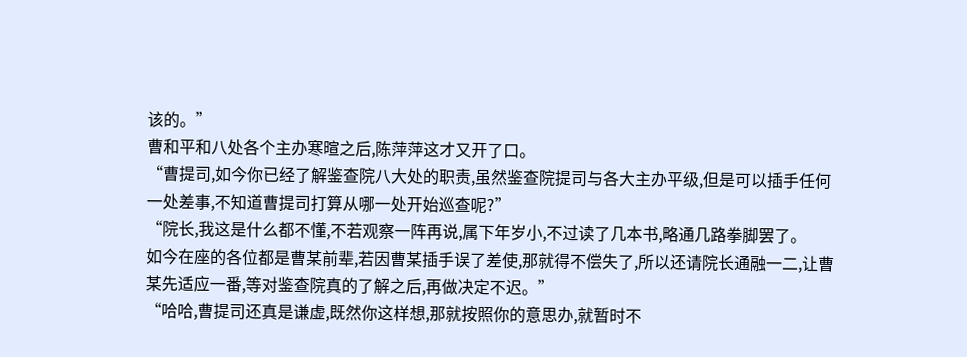该的。”
曹和平和八处各个主办寒暄之后,陈萍萍这才又开了口。
“曹提司,如今你已经了解鉴查院八大处的职责,虽然鉴查院提司与各大主办平级,但是可以插手任何一处差事,不知道曹提司打算从哪一处开始巡查呢?”
“院长,我这是什么都不懂,不若观察一阵再说,属下年岁小,不过读了几本书,略通几路拳脚罢了。
如今在座的各位都是曹某前辈,若因曹某插手误了差使,那就得不偿失了,所以还请院长通融一二,让曹某先适应一番,等对鉴查院真的了解之后,再做决定不迟。”
“哈哈,曹提司还真是谦虚,既然你这样想,那就按照你的意思办,就暂时不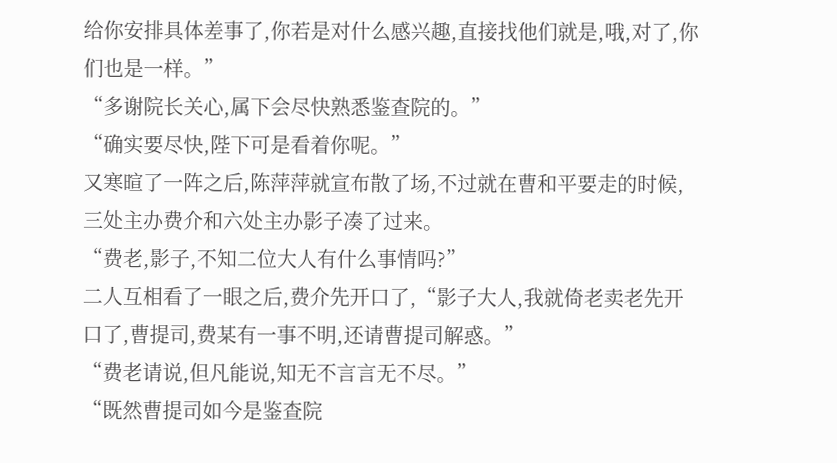给你安排具体差事了,你若是对什么感兴趣,直接找他们就是,哦,对了,你们也是一样。”
“多谢院长关心,属下会尽快熟悉鉴查院的。”
“确实要尽快,陛下可是看着你呢。”
又寒暄了一阵之后,陈萍萍就宣布散了场,不过就在曹和平要走的时候,三处主办费介和六处主办影子凑了过来。
“费老,影子,不知二位大人有什么事情吗?”
二人互相看了一眼之后,费介先开口了,“影子大人,我就倚老卖老先开口了,曹提司,费某有一事不明,还请曹提司解惑。”
“费老请说,但凡能说,知无不言言无不尽。”
“既然曹提司如今是鉴查院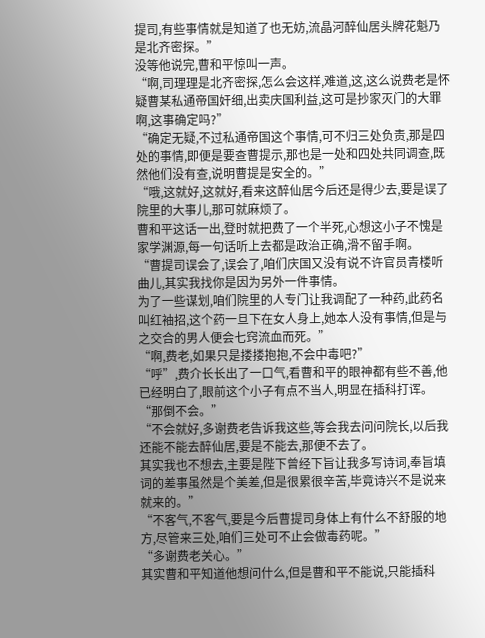提司,有些事情就是知道了也无妨,流晶河醉仙居头牌花魁乃是北齐密探。”
没等他说完,曹和平惊叫一声。
“啊,司理理是北齐密探,怎么会这样,难道,这,这么说费老是怀疑曹某私通帝国奸细,出卖庆国利益,这可是抄家灭门的大罪啊,这事确定吗?”
“确定无疑,不过私通帝国这个事情,可不归三处负责,那是四处的事情,即便是要查曹提示,那也是一处和四处共同调查,既然他们没有查,说明曹提是安全的。”
“哦,这就好,这就好,看来这醉仙居今后还是得少去,要是误了院里的大事儿,那可就麻烦了。
曹和平这话一出,登时就把费了一个半死,心想这小子不愧是家学渊源,每一句话听上去都是政治正确,滑不留手啊。
“曹提司误会了,误会了,咱们庆国又没有说不许官员青楼听曲儿,其实我找你是因为另外一件事情。
为了一些谋划,咱们院里的人专门让我调配了一种药,此药名叫红袖招,这个药一旦下在女人身上,她本人没有事情,但是与之交合的男人便会七窍流血而死。”
“啊,费老,如果只是搂搂抱抱,不会中毒吧?”
“呼”,费介长长出了一口气,看曹和平的眼神都有些不善,他已经明白了,眼前这个小子有点不当人,明显在插科打诨。
“那倒不会。”
“不会就好,多谢费老告诉我这些,等会我去问问院长,以后我还能不能去醉仙居,要是不能去,那便不去了。
其实我也不想去,主要是陛下曾经下旨让我多写诗词,奉旨填词的差事虽然是个美差,但是很累很辛苦,毕竟诗兴不是说来就来的。”
“不客气,不客气,要是今后曹提司身体上有什么不舒服的地方,尽管来三处,咱们三处可不止会做毒药呢。”
“多谢费老关心。”
其实曹和平知道他想问什么,但是曹和平不能说,只能插科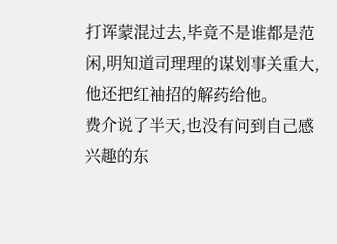打诨蒙混过去,毕竟不是谁都是范闲,明知道司理理的谋划事关重大,他还把红袖招的解药给他。
费介说了半天,也没有问到自己感兴趣的东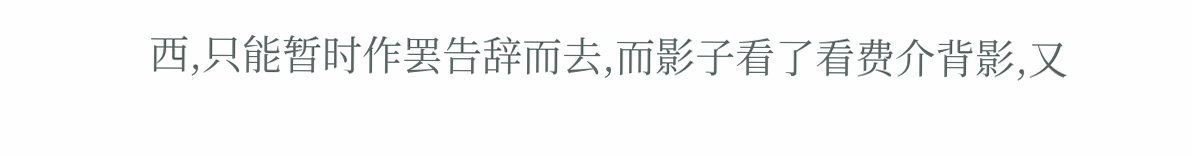西,只能暂时作罢告辞而去,而影子看了看费介背影,又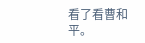看了看曹和平。